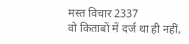मस्त विचार 2337
वो किताबों में दर्ज था ही नहीं,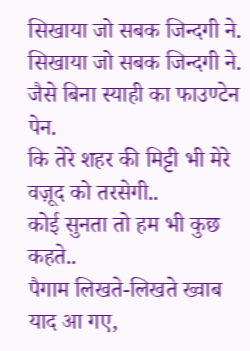सिखाया जो सबक जिन्दगी ने.
सिखाया जो सबक जिन्दगी ने.
जैसे बिना स्याही का फाउण्टेन पेन.
कि तेरे शहर की मिट्टी भी मेरे वज़ूद को तरसेगी..
कोई सुनता तो हम भी कुछ कहते..
पैगाम लिखते-लिखते ख्वाब याद आ गए,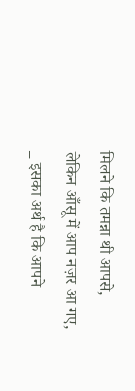मिलने कि तमन्ना थी आपसे,
लेकिन आँसू में आप नज़र आ गए,
_ इसका अर्थ है कि आपने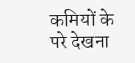कमियों के परे देखना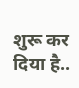शुरू कर दिया है..